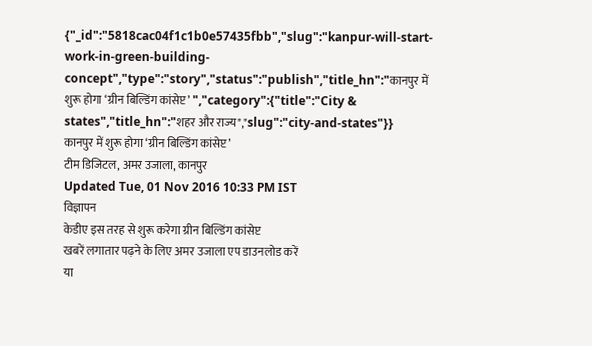{"_id":"5818cac04f1c1b0e57435fbb","slug":"kanpur-will-start-work-in-green-building-concept","type":"story","status":"publish","title_hn":"कानपुर में शुरू होगा ‘ग्रीन बिल्डिंग कांसेप्ट’ ","category":{"title":"City & states","title_hn":"शहर और राज्य","slug":"city-and-states"}}
कानपुर में शुरू होगा ‘ग्रीन बिल्डिंग कांसेप्ट’
टीम डिजिटल, अमर उजाला, कानपुर
Updated Tue, 01 Nov 2016 10:33 PM IST
विज्ञापन
केडीए इस तरह से शुरू करेगा ग्रीन बिल्डिंग कांसेप्ट
खबरें लगातार पढ़ने के लिए अमर उजाला एप डाउनलोड करें
या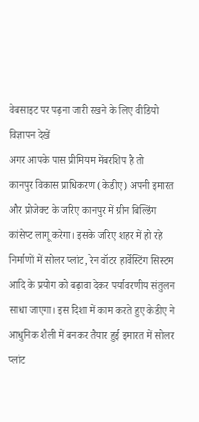वेबसाइट पर पढ़ना जारी रखने के लिए वीडियो विज्ञापन देखें
अगर आपके पास प्रीमियम मेंबरशिप है तो
कानपुर विकास प्राधिकरण (केडीए) अपनी इमारत और प्रोजेक्ट के जरिए कानपुर में ग्रीन बिल्डिंग कांसेप्ट लागू करेगा। इसके जरिए शहर में हो रहे निर्माणों में सोलर प्लांट, रेन वॉटर हार्वेस्टिंग सिस्टम आदि के प्रयोग को बढ़ावा देकर पर्यावरणीय संतुलन साधा जाएगा। इस दिशा में काम करते हुए केडीए ने आधुनिक शैली में बनकर तैयार हुई इमारत में सोलर प्लांट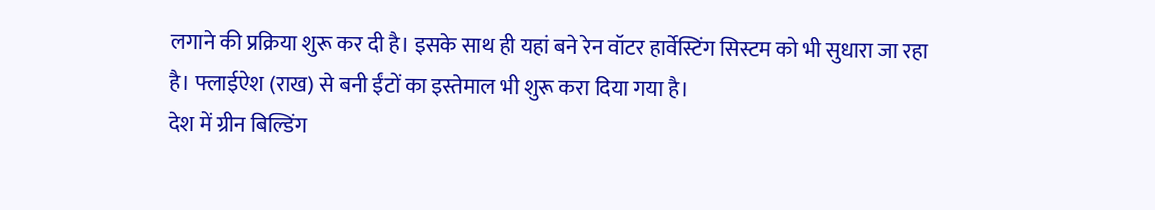लगाने की प्रक्रिया शुरू कर दी है। इसके साथ ही यहां बने रेन वॉटर हार्वेस्टिंग सिस्टम को भी सुधारा जा रहा है। फ्लाईऐश (राख) से बनी ईंटों का इस्तेमाल भी शुरू करा दिया गया है।
देश में ग्रीन बिल्डिंग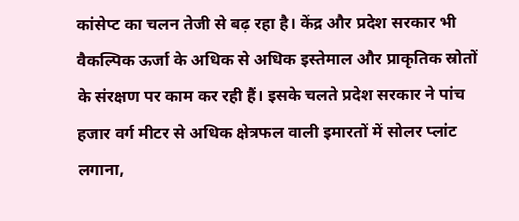कांसेप्ट का चलन तेजी से बढ़ रहा है। केंद्र और प्रदेश सरकार भी वैकल्पिक ऊर्जा के अधिक से अधिक इस्तेमाल और प्राकृतिक स्रोतों के संरक्षण पर काम कर रही हैं। इसके चलते प्रदेश सरकार ने पांच हजार वर्ग मीटर से अधिक क्षेत्रफल वाली इमारतों में सोलर प्लांट लगाना,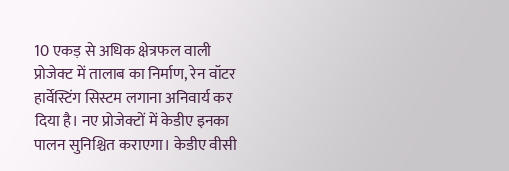10 एकड़ से अधिक क्षेत्रफल वाली प्रोजेक्ट में तालाब का निर्माण, रेन वॉटर हार्वेस्टिंग सिस्टम लगाना अनिवार्य कर दिया है। नए प्रोजेक्टों में केडीए इनका पालन सुनिश्चित कराएगा। केडीए वीसी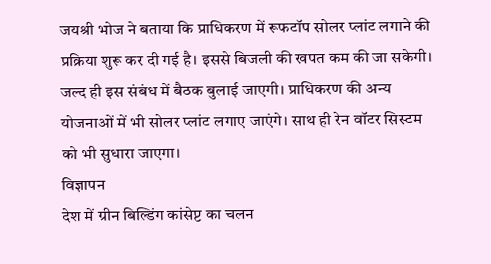जयश्री भोज ने बताया कि प्राधिकरण में रूफटॉप सोलर प्लांट लगाने की प्रक्रिया शुरू कर दी गई है। इससे बिजली की खपत कम की जा सकेगी। जल्द ही इस संबंध में बैठक बुलाई जाएगी। प्राधिकरण की अन्य योजनाओं में भी सोलर प्लांट लगाए जाएंगे। साथ ही रेन वॉटर सिस्टम को भी सुधारा जाएगा।
विज्ञापन
देश में ग्रीन बिल्डिंग कांसेप्ट का चलन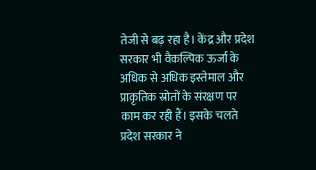तेजी से बढ़ रहा है। केंद्र और प्रदेश सरकार भी वैकल्पिक ऊर्जा के अधिक से अधिक इस्तेमाल और प्राकृतिक स्रोतों के संरक्षण पर काम कर रही हैं। इसके चलते प्रदेश सरकार ने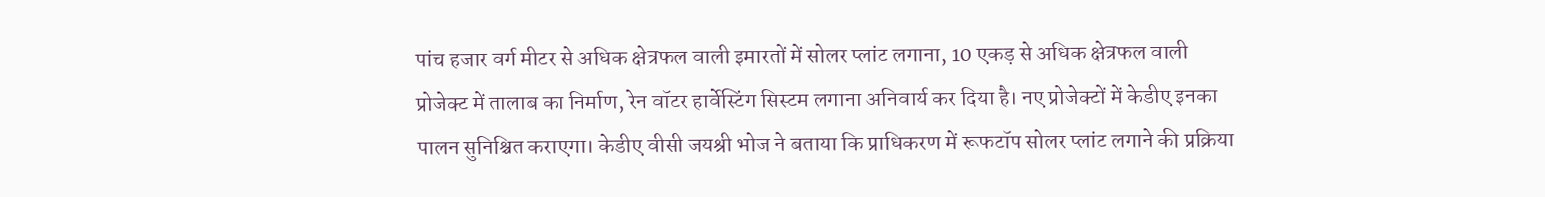पांच हजार वर्ग मीटर से अधिक क्षेत्रफल वाली इमारतों में सोलर प्लांट लगाना, 10 एकड़ से अधिक क्षेत्रफल वाली प्रोजेक्ट में तालाब का निर्माण, रेन वॉटर हार्वेस्टिंग सिस्टम लगाना अनिवार्य कर दिया है। नए प्रोजेक्टों में केडीए इनका पालन सुनिश्चित कराएगा। केडीए वीसी जयश्री भोज ने बताया कि प्राधिकरण में रूफटॉप सोलर प्लांट लगाने की प्रक्रिया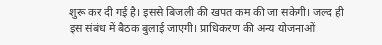शुरू कर दी गई है। इससे बिजली की खपत कम की जा सकेगी। जल्द ही इस संबंध में बैठक बुलाई जाएगी। प्राधिकरण की अन्य योजनाओं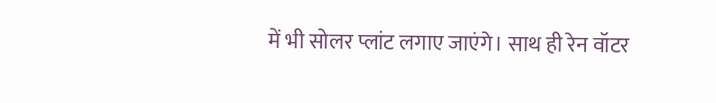में भी सोलर प्लांट लगाए जाएंगे। साथ ही रेन वॉटर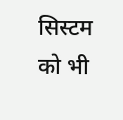सिस्टम को भी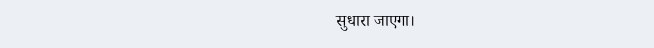सुधारा जाएगा।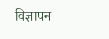विज्ञापन